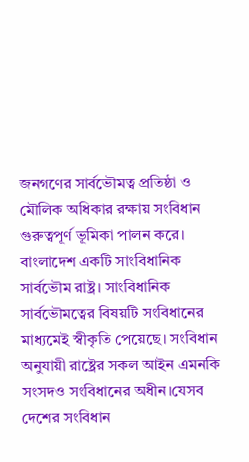জনগণের সার্বভৌমত্ব প্রতিষ্ঠা ও মৌলিক অধিকার রক্ষায় সংবিধান গুরুত্বপূর্ণ ভূমিকা পালন করে।
বাংলাদেশ একটি সাংবিধানিক সার্বভৌম রাষ্ট্র। সাংবিধানিক সার্বভৌমত্বের বিষয়টি সংবিধানের মাধ্যমেই স্বীকৃতি পেয়েছে। সংবিধান অনুযায়ী রাষ্ট্রের সকল আইন এমনকি সংসদও সংবিধানের অধীন।যেসব দেশের সংবিধান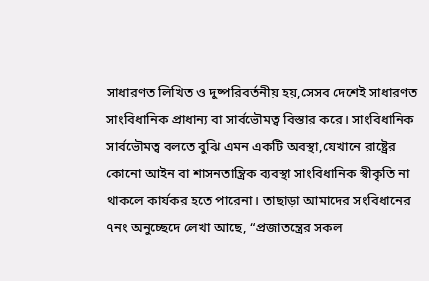সাধারণত লিখিত ও দুষ্পরিবর্তনীয় হয়,সেসব দেশেই সাধারণত সাংবিধানিক প্রাধান্য বা সার্বভৌমত্ব বিস্তার করে। সাংবিধানিক সার্বভৌমত্ব বলতে বুঝি এমন একটি অবস্থা,যেখানে রাষ্ট্রের কোনো আইন বা শাসনতান্ত্রিক ব্যবস্থা সাংবিধানিক স্বীকৃতি না থাকলে কার্যকর হতে পারেনা। তাছাড়া আমাদের সংবিধানের ৭নং অনুচ্ছেদে লেখা আছে, “প্রজাতন্ত্রের সকল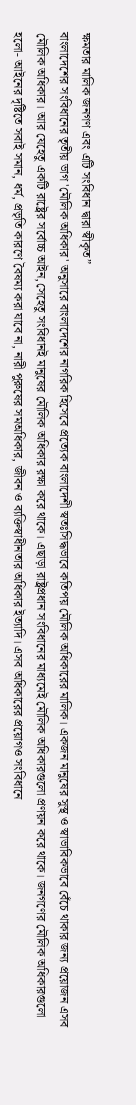ক্ষমতার মালিক জনগণ এবং এটি সংবিধান দ্বারা স্বীকৃত”
বাংলাদেশের সংবিধানের তৃতীয় ভাগ 'মৌলিক অধিকার' অনুসারে বাংলাদেশের নাগরিক হিসেবে প্রত্যেক বাংলাদেশী স্বতঃসিদ্ধভাবে কতিপয় মৌলিক অধিকারের মালিক। একজন মানুষের সুস্থ ও স্বাভাবিকভাবে বেঁচে থাকার জন্য প্রয়োজন এসব মৌলিক অধিকার। আর যেহেতু একটি রাষ্ট্রের সর্বোচ্চ আইন,সেহেতু সংবিধানই মানুষের মৌলিক অধিকার রক্ষা করে থাকে। এছাড়া রাষ্ট্রপ্রধান সংবিধানের মাধ্যমেই মৌলিক অধিকারগুলো প্রণয়ন করে থাকে। জনগণের মৌলিক অধিকারগুলো হলো- আইনের দৃষ্টিতে সবাই সমান, ধর্ম, প্রভৃতি কারণে বৈষম্য করা যাবে না, নারী পুরুষের সমঅধিকার, জীবন ও ব্যক্তিস্বাধীনতার অধিকার ইত্যাদি। এসব অধিকারের প্রয়োগও সংবিধানে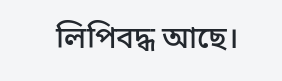লিপিবদ্ধ আছে।